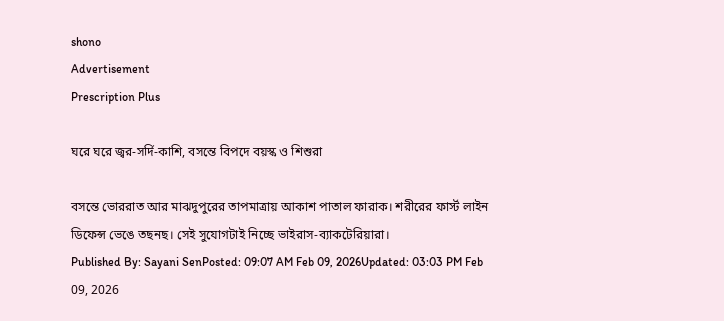shono
Advertisement
Prescription Plus

ঘরে ঘরে জ্বর-সর্দি-কাশি, বসন্তে বিপদে বয়স্ক ও শিশুরা

বসন্তে ভোররাত আর মাঝদুপুরের তাপমাত্রায় আকাশ পাতাল ফারাক। শরীরের ফার্স্ট লাইন ডিফেন্স ভেঙে তছনছ। সেই সুযোগটাই নিচ্ছে ভাইরাস-ব্যাকটেরিয়ারা।
Published By: Sayani SenPosted: 09:07 AM Feb 09, 2026Updated: 03:03 PM Feb 09, 2026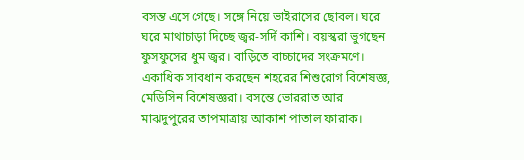বসন্ত এসে গেছে। সঙ্গে নিয়ে ভাইরাসের ছোবল। ঘরে ঘরে মাথাচাড়া দিচ্ছে জ্বর-সর্দি কাশি। বয়স্করা ভুগছেন ফুসফুসের ধুম জ্বর। বাড়িতে বাচ্চাদের সংক্রমণে। একাধিক সাবধান করছেন শহরের শিশুরোগ বিশেষজ্ঞ, মেডিসিন বিশেষজ্ঞরা। বসন্তে ভোররাত আর মাঝদুপুরের তাপমাত্রায় আকাশ পাতাল ফারাক।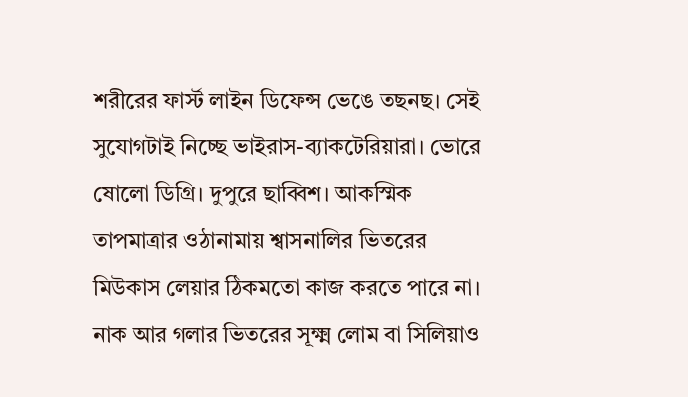শরীরের ফার্স্ট লাইন ডিফেন্স ভেঙে তছনছ। সেই সুযোগটাই নিচ্ছে ভাইরাস-ব্যাকটেরিয়ারা। ভোরে ষোলো ডিগ্রি। দুপুরে ছাব্বিশ। আকস্মিক তাপমাত্রার ওঠানামায় শ্বাসনালির ভিতরের মিউকাস লেয়ার ঠিকমতো কাজ করতে পারে না। নাক আর গলার ভিতরের সূক্ষ্ম লোম বা সিলিয়াও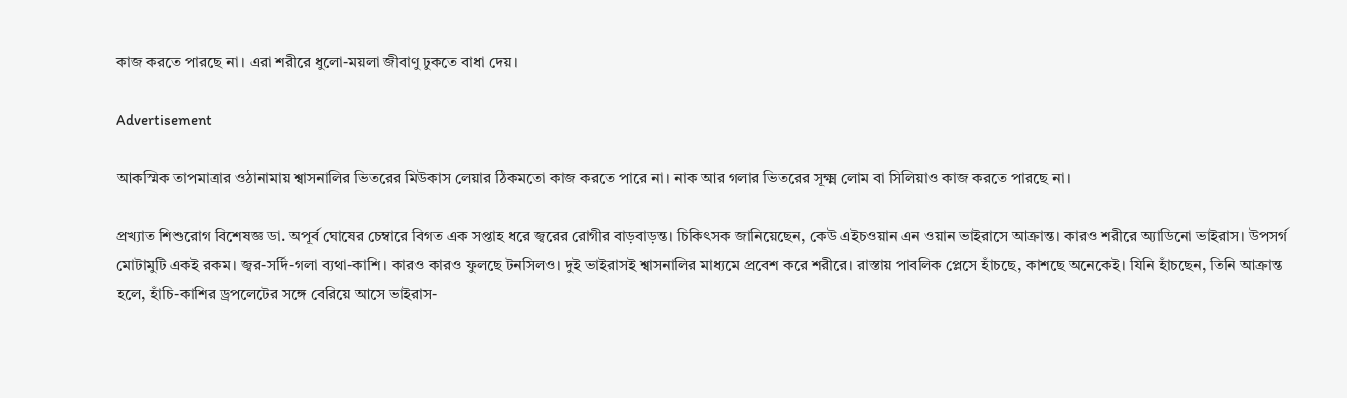কাজ করতে পারছে না। এরা শরীরে ধুলো-ময়লা জীবাণু ঢুকতে বাধা দেয়।

Advertisement

আকস্মিক তাপমাত্রার ওঠানামায় শ্বাসনালির ভিতরের মিউকাস লেয়ার ঠিকমতো কাজ করতে পারে না। নাক আর গলার ভিতরের সূক্ষ্ম লোম বা সিলিয়াও কাজ করতে পারছে না।

প্রখ্যাত শিশুরোগ বিশেষজ্ঞ ডা. অপূর্ব ঘোষের চেম্বারে বিগত এক সপ্তাহ ধরে জ্বরের রোগীর বাড়বাড়ন্ত। চিকিৎসক জানিয়েছেন, কেউ এইচওয়ান এন ওয়ান ভাইরাসে আক্রান্ত। কারও শরীরে অ্যাডিনো ভাইরাস। উপসর্গ মোটামুটি একই রকম। জ্বর-সর্দি-গলা ব্যথা-কাশি। কারও কারও ফুলছে টনসিলও। দুই ভাইরাসই শ্বাসনালির মাধ্যমে প্রবেশ করে শরীরে। রাস্তায় পাবলিক প্লেসে হাঁচছে, কাশছে অনেকেই। যিনি হাঁচছেন, তিনি আক্রান্ত হলে, হাঁচি-কাশির ড্রপলেটের সঙ্গে বেরিয়ে আসে ভাইরাস-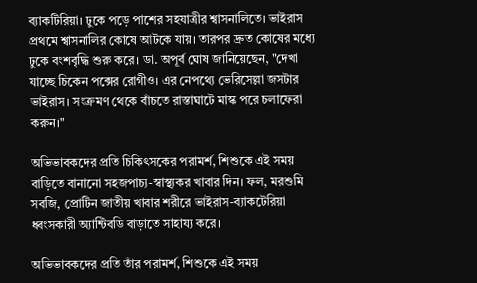ব্যাকটিরিয়া। ঢুকে পড়ে পাশের সহযাত্রীর শ্বাসনালিতে। ভাইরাস প্রথমে শ্বাসনালির কোষে আটকে যায়। তারপর দ্রুত কোষের মধ্যে ঢুকে বংশবৃদ্ধি শুরু করে। ডা. অপূর্ব ঘোষ জানিয়েছেন, "দেখা যাচ্ছে চিকেন পক্সের রোগীও। এর নেপথ্যে ভেরিসেল্লা জসটার ভাইরাস। সংক্রমণ থেকে বাঁচতে রাস্তাঘাটে মাস্ক পরে চলাফেরা করুন।"

অভিভাবকদের প্রতি চিকিৎসকের পরামর্শ, শিশুকে এই সময় বাড়িতে বানানো সহজপাচ্য-স্বাস্থ্যকর খাবার দিন। ফল, মরশুমি সবজি, প্রোটিন জাতীয় খাবার শরীরে ভাইরাস-ব্যাকটেরিয়া ধ্বংসকারী অ্যান্টিবডি বাড়াতে সাহায্য করে।

অভিভাবকদের প্রতি তাঁর পরামর্শ, শিশুকে এই সময়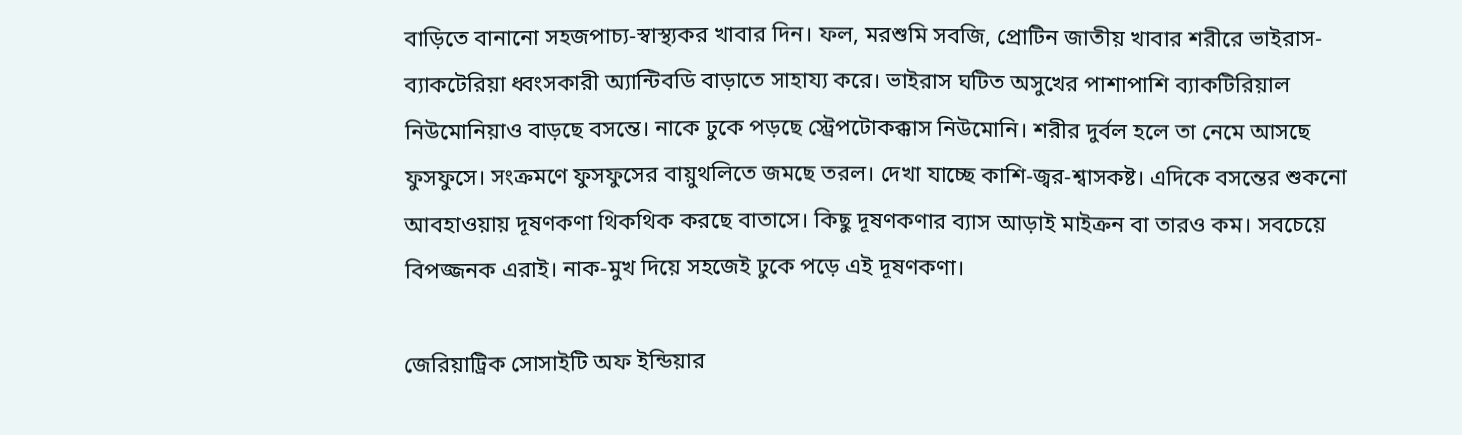বাড়িতে বানানো সহজপাচ্য-স্বাস্থ্যকর খাবার দিন। ফল, মরশুমি সবজি, প্রোটিন জাতীয় খাবার শরীরে ভাইরাস-ব্যাকটেরিয়া ধ্বংসকারী অ্যান্টিবডি বাড়াতে সাহায্য করে। ভাইরাস ঘটিত অসুখের পাশাপাশি ব্যাকটিরিয়াল নিউমোনিয়াও বাড়ছে বসন্তে। নাকে ঢুকে পড়ছে স্ট্রেপটোকক্কাস নিউমোনি। শরীর দুর্বল হলে তা নেমে আসছে ফুসফুসে। সংক্রমণে ফুসফুসের বায়ুথলিতে জমছে তরল। দেখা যাচ্ছে কাশি-জ্বর-শ্বাসকষ্ট। এদিকে বসন্তের শুকনো আবহাওয়ায় দূষণকণা থিকথিক করছে বাতাসে। কিছু দূষণকণার ব্যাস আড়াই মাইক্রন বা তারও কম। সবচেয়ে বিপজ্জনক এরাই। নাক-মুখ দিয়ে সহজেই ঢুকে পড়ে এই দূষণকণা।

জেরিয়াট্রিক সোসাইটি অফ ইন্ডিয়ার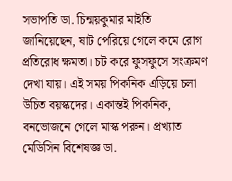সভাপতি ডা. চিন্ময়কুমার মাইতি জানিয়েছেন, ষাট পেরিয়ে গেলে কমে রোগ প্রতিরোধ ক্ষমতা। চট করে ফুসফুসে সংক্রমণ দেখা যায়। এই সময় পিকনিক এড়িয়ে চলা উচিত বয়স্কদের। একান্তই পিকনিক, বনভোজনে গেলে মাস্ক পরুন। প্রখ্যাত মেডিসিন বিশেষজ্ঞ ডা.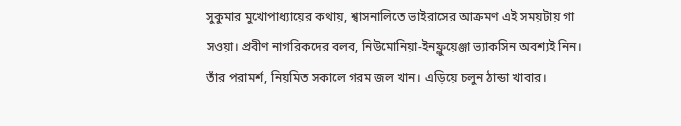সুকুমার মুখোপাধ্যায়ের কথায়, শ্বাসনালিতে ভাইরাসের আক্রমণ এই সময়টায় গা সওয়া। প্রবীণ নাগরিকদের বলব, নিউমোনিয়া-ইনফ্লুয়েঞ্জা ভ্যাকসিন অবশ্যই নিন। তাঁর পরামর্শ, নিয়মিত সকালে গরম জল খান। এড়িয়ে চলুন ঠান্ডা খাবার।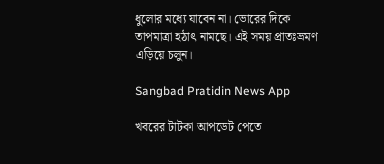ধুলোর মধ্যে যাবেন না। ভোরের দিকে তাপমাত্রা হঠাৎ নামছে। এই সময় প্রাতঃভ্রমণ এড়িয়ে চলুন।

Sangbad Pratidin News App

খবরের টাটকা আপডেট পেতে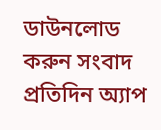ডাউনলোড করুন সংবাদ প্রতিদিন অ্যাপ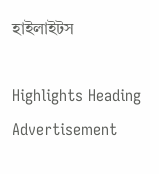হাইলাইটস

Highlights Heading
Advertisement